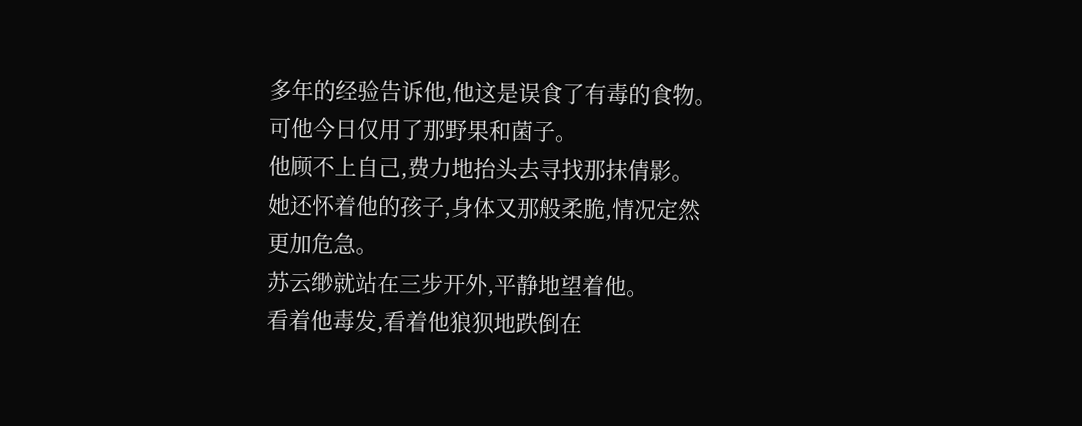多年的经验告诉他,他这是误食了有毒的食物。
可他今日仅用了那野果和菌子。
他顾不上自己,费力地抬头去寻找那抹倩影。
她还怀着他的孩子,身体又那般柔脆,情况定然更加危急。
苏云缈就站在三步开外,平静地望着他。
看着他毒发,看着他狼狈地跌倒在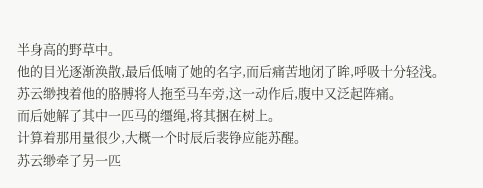半身高的野草中。
他的目光逐渐涣散,最后低喃了她的名字,而后痛苦地闭了眸,呼吸十分轻浅。
苏云缈拽着他的胳膊将人拖至马车旁,这一动作后,腹中又泛起阵痛。
而后她解了其中一匹马的缰绳,将其捆在树上。
计算着那用量很少,大概一个时辰后裴铮应能苏醒。
苏云缈牵了另一匹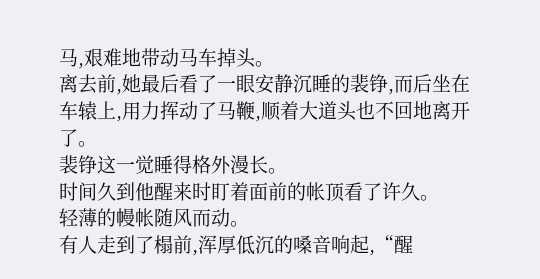马,艰难地带动马车掉头。
离去前,她最后看了一眼安静沉睡的裴铮,而后坐在车辕上,用力挥动了马鞭,顺着大道头也不回地离开了。
裴铮这一觉睡得格外漫长。
时间久到他醒来时盯着面前的帐顶看了许久。
轻薄的幔帐随风而动。
有人走到了榻前,浑厚低沉的嗓音响起,“醒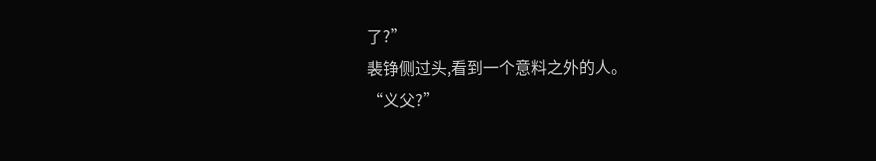了?”
裴铮侧过头,看到一个意料之外的人。
“义父?”